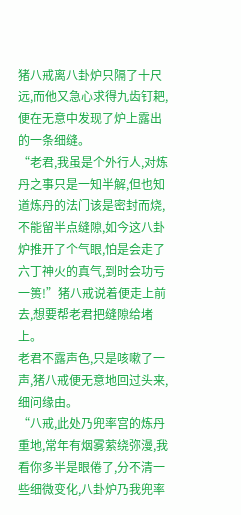猪八戒离八卦炉只隔了十尺远,而他又急心求得九齿钉耙,便在无意中发现了炉上露出的一条细缝。
“老君,我虽是个外行人,对炼丹之事只是一知半解,但也知道炼丹的法门该是密封而烧,不能留半点缝隙,如今这八卦炉推开了个气眼,怕是会走了六丁神火的真气,到时会功亏一篑!”猪八戒说着便走上前去,想要帮老君把缝隙给堵上。
老君不露声色,只是咳嗽了一声,猪八戒便无意地回过头来,细问缘由。
“八戒,此处乃兜率宫的炼丹重地,常年有烟雾萦绕弥漫,我看你多半是眼倦了,分不清一些细微变化,八卦炉乃我兜率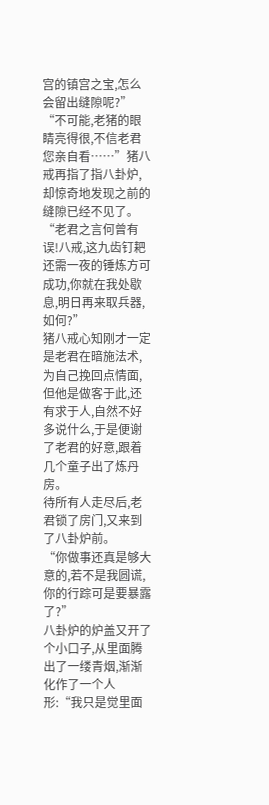宫的镇宫之宝,怎么会留出缝隙呢?”
“不可能,老猪的眼睛亮得很,不信老君您亲自看……”猪八戒再指了指八卦炉,却惊奇地发现之前的缝隙已经不见了。
“老君之言何曾有误!八戒,这九齿钉耙还需一夜的锤炼方可成功,你就在我处歇息,明日再来取兵器,如何?”
猪八戒心知刚才一定是老君在暗施法术,为自己挽回点情面,但他是做客于此,还有求于人,自然不好多说什么,于是便谢了老君的好意,跟着几个童子出了炼丹房。
待所有人走尽后,老君锁了房门,又来到了八卦炉前。
“你做事还真是够大意的,若不是我圆谎,你的行踪可是要暴露了?”
八卦炉的炉盖又开了个小口子,从里面腾出了一缕青烟,渐渐化作了一个人形:“我只是觉里面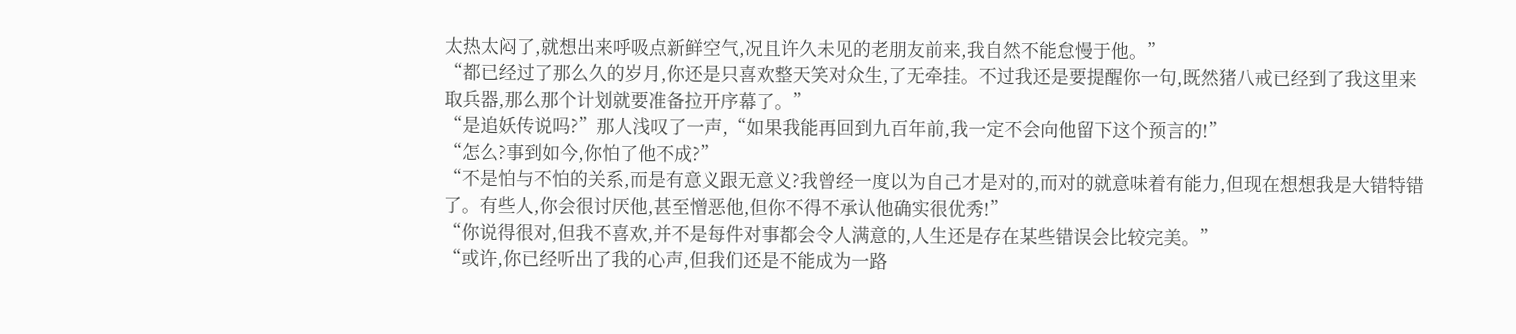太热太闷了,就想出来呼吸点新鲜空气,况且许久未见的老朋友前来,我自然不能怠慢于他。”
“都已经过了那么久的岁月,你还是只喜欢整天笑对众生,了无牵挂。不过我还是要提醒你一句,既然猪八戒已经到了我这里来取兵器,那么那个计划就要准备拉开序幕了。”
“是追妖传说吗?”那人浅叹了一声,“如果我能再回到九百年前,我一定不会向他留下这个预言的!”
“怎么?事到如今,你怕了他不成?”
“不是怕与不怕的关系,而是有意义跟无意义?我曾经一度以为自己才是对的,而对的就意味着有能力,但现在想想我是大错特错了。有些人,你会很讨厌他,甚至憎恶他,但你不得不承认他确实很优秀!”
“你说得很对,但我不喜欢,并不是每件对事都会令人满意的,人生还是存在某些错误会比较完美。”
“或许,你已经听出了我的心声,但我们还是不能成为一路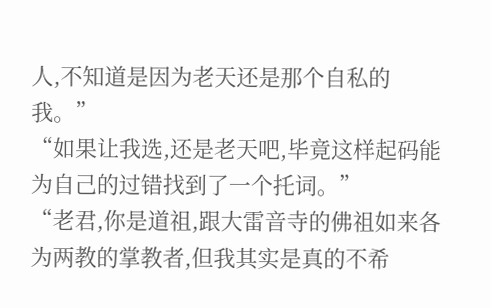人,不知道是因为老天还是那个自私的我。”
“如果让我选,还是老天吧,毕竟这样起码能为自己的过错找到了一个托词。”
“老君,你是道祖,跟大雷音寺的佛祖如来各为两教的掌教者,但我其实是真的不希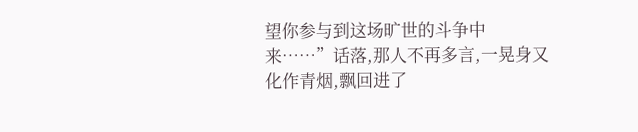望你参与到这场旷世的斗争中来……”话落,那人不再多言,一晃身又化作青烟,飘回进了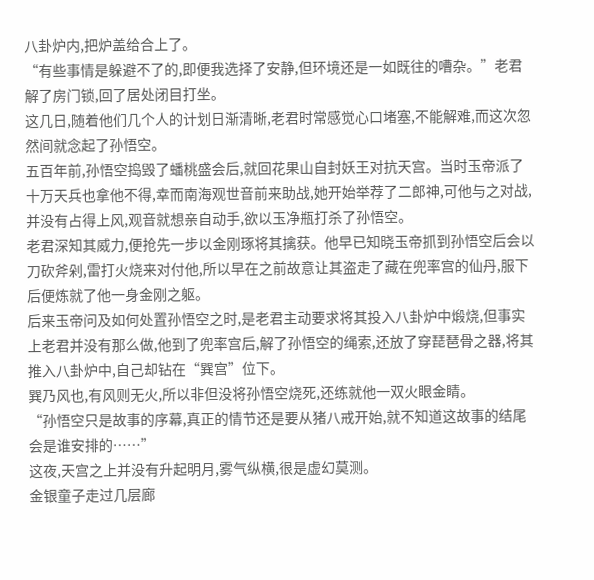八卦炉内,把炉盖给合上了。
“有些事情是躲避不了的,即便我选择了安静,但环境还是一如既往的嘈杂。”老君解了房门锁,回了居处闭目打坐。
这几日,随着他们几个人的计划日渐清晰,老君时常感觉心口堵塞,不能解难,而这次忽然间就念起了孙悟空。
五百年前,孙悟空捣毁了蟠桃盛会后,就回花果山自封妖王对抗天宫。当时玉帝派了十万天兵也拿他不得,幸而南海观世音前来助战,她开始举荐了二郎神,可他与之对战,并没有占得上风,观音就想亲自动手,欲以玉净瓶打杀了孙悟空。
老君深知其威力,便抢先一步以金刚琢将其擒获。他早已知晓玉帝抓到孙悟空后会以刀砍斧剁,雷打火烧来对付他,所以早在之前故意让其盗走了藏在兜率宫的仙丹,服下后便炼就了他一身金刚之躯。
后来玉帝问及如何处置孙悟空之时,是老君主动要求将其投入八卦炉中煅烧,但事实上老君并没有那么做,他到了兜率宫后,解了孙悟空的绳索,还放了穿琵琶骨之器,将其推入八卦炉中,自己却钻在“巽宫”位下。
巽乃风也,有风则无火,所以非但没将孙悟空烧死,还练就他一双火眼金睛。
“孙悟空只是故事的序幕,真正的情节还是要从猪八戒开始,就不知道这故事的结尾会是谁安排的……”
这夜,天宫之上并没有升起明月,雾气纵横,很是虚幻莫测。
金银童子走过几层廊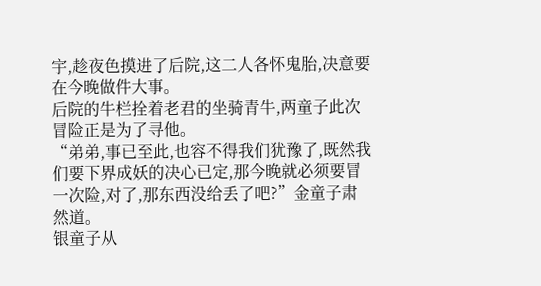宇,趁夜色摸进了后院,这二人各怀鬼胎,决意要在今晚做件大事。
后院的牛栏拴着老君的坐骑青牛,两童子此次冒险正是为了寻他。
“弟弟,事已至此,也容不得我们犹豫了,既然我们要下界成妖的决心已定,那今晚就必须要冒一次险,对了,那东西没给丢了吧?”金童子肃然道。
银童子从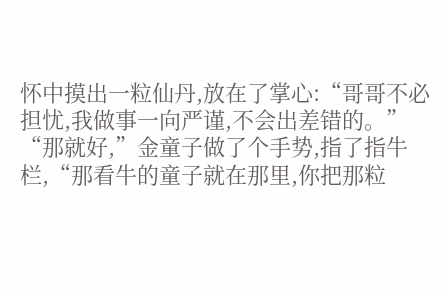怀中摸出一粒仙丹,放在了掌心:“哥哥不必担忧,我做事一向严谨,不会出差错的。”
“那就好,”金童子做了个手势,指了指牛栏,“那看牛的童子就在那里,你把那粒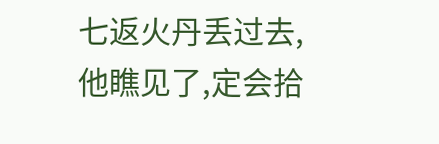七返火丹丢过去,他瞧见了,定会拾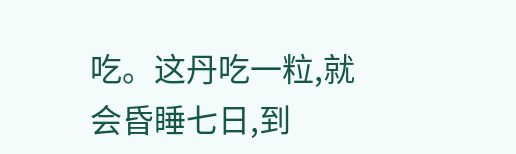吃。这丹吃一粒,就会昏睡七日,到